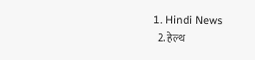1. Hindi News
  2. हेल्थ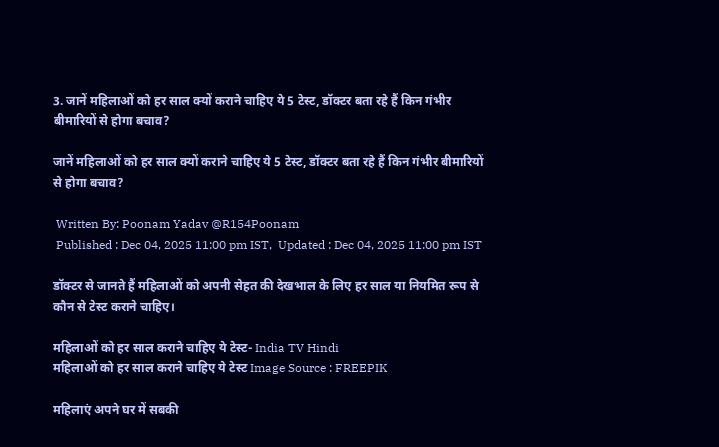3. जानें महिलाओं को हर साल क्यों कराने चाहिए ये 5 टेस्ट, डॉक्टर बता रहे हैं किन गंभीर बीमारियों से होगा बचाव?

जानें महिलाओं को हर साल क्यों कराने चाहिए ये 5 टेस्ट, डॉक्टर बता रहे हैं किन गंभीर बीमारियों से होगा बचाव?

 Written By: Poonam Yadav @R154Poonam
 Published : Dec 04, 2025 11:00 pm IST,  Updated : Dec 04, 2025 11:00 pm IST

डॉक्टर से जानते हैं महिलाओं को अपनी सेहत की देखभाल के लिए हर साल या नियमित रूप से कौन से टेस्ट कराने चाहिए।

महिलाओं को हर साल कराने चाहिए ये टेस्ट- India TV Hindi
महिलाओं को हर साल कराने चाहिए ये टेस्ट Image Source : FREEPIK

महिलाएं अपने घर में सबकी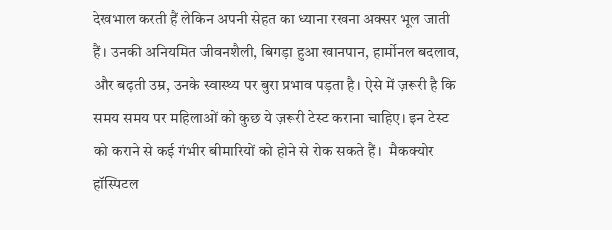देखभाल करती हैं लेकिन अपनी सेहत का ध्याना रखना अक्सर भूल जाती हैं। उनकी अनियमित जीवनशैली, बिगड़ा हुआ खानपान, हार्मोनल बदलाव, और बढ़ती उम्र, उनके स्वास्थ्य पर बुरा प्रभाव पड़ता है। ऐसे में ज़रूरी है कि समय समय पर महिलाओं को कुछ ये ज़रूरी टेस्ट कराना चाहिए। इन टेस्ट को कराने से कई गंभीर बीमारियों को होने से रोक सकते हैं।  मैकक्योर हॉस्पिटल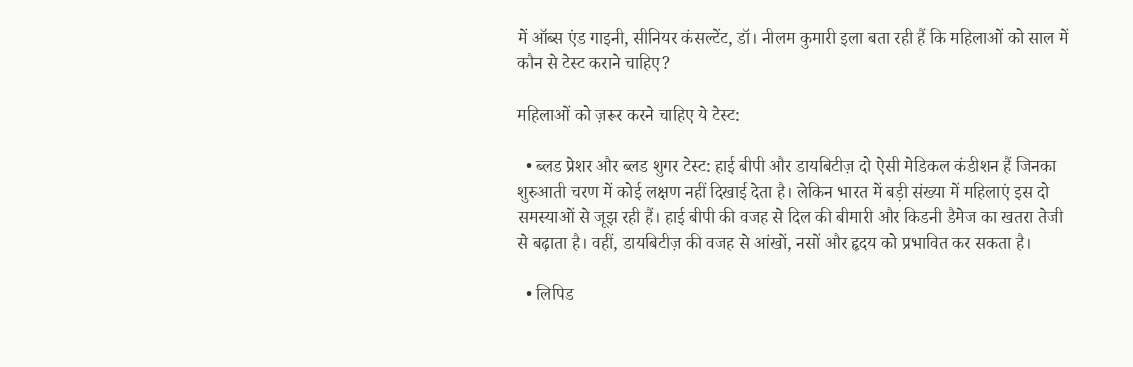में ऑब्स एंड गाइनी, सीनियर कंसल्टेंट, डॉ। नीलम कुमारी इला बता रही हैं कि महिलाओं को साल में कौन से टेस्ट कराने चाहिए?

महिलाओं को ज़रूर करने चाहिए ये टेस्ट:

  • ब्लड प्रेशर और ब्लड शुगर टेस्ट: हाई बीपी और डायबिटीज़ दो ऐसी मेडिकल कंडीशन हैं जिनका शुरुआती चरण में कोई लक्षण नहीं दिखाई देता है। लेकिन भारत में बड़ी संख्या में महिलाएं इस दो समस्याओं से जूझ रही हैं। हाई बीपी की वजह से दिल की बीमारी और किडनी डैमेज का खतरा तेजी से बढ़ाता है। वहीं, डायबिटीज़ की वजह से आंखों, नसों और हृदय को प्रभावित कर सकता है।

  • लिपिड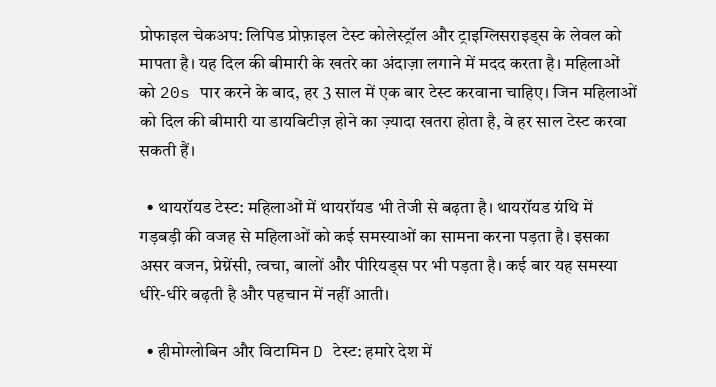प्रोफाइल चेकअप: लिपिड प्रोफ़ाइल टेस्ट कोलेस्ट्रॉल और ट्राइग्लिसराइड्स के लेवल को मापता है। यह दिल की बीमारी के खतरे का अंदाज़ा लगाने में मदद करता है। महिलाओं को 20s पार करने के बाद, हर 3 साल में एक बार टेस्ट करवाना चाहिए। जिन महिलाओं को दिल की बीमारी या डायबिटीज़ होने का ज़्यादा खतरा होता है, वे हर साल टेस्ट करवा सकती हैं।

  • थायरॉयड टेस्ट: महिलाओं में थायरॉयड भी तेजी से बढ़ता है। थायरॉयड ग्रंथि में गड़बड़ी की वजह से महिलाओं को कई समस्याओं का सामना करना पड़ता है। इसका असर वजन, प्रेग्नेंसी, त्वचा, बालों और पीरियड्स पर भी पड़ता है। कई बार यह समस्या धीरे-धीरे बढ़ती है और पहचान में नहीं आती।

  • हीमोग्लोबिन और विटामिन D टेस्ट: हमारे देश में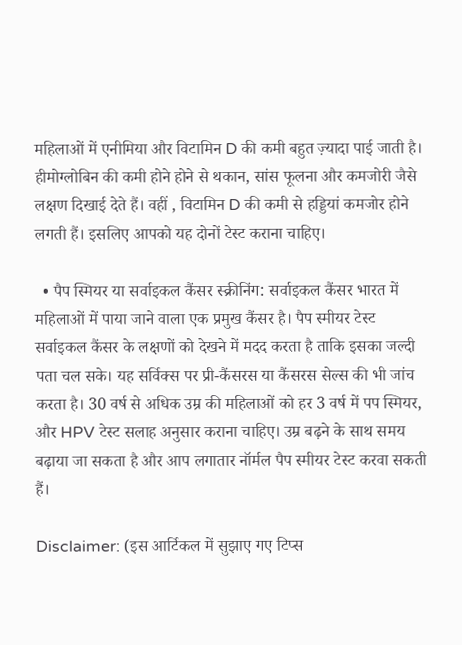महिलाओं में एनीमिया और विटामिन D की कमी बहुत ज़्यादा पाई जाती है। हीमोग्लोबिन की कमी होने होने से थकान, सांस फूलना और कमजोरी जैसे लक्षण दिखाई देते हैं। वहीं , विटामिन D की कमी से हड्डियां कमजोर होने लगती हैं। इसलिए आपको यह दोनों टेस्ट कराना चाहिए।

  • पैप स्मियर या सर्वाइकल कैंसर स्क्रीनिंग: सर्वाइकल कैंसर भारत में महिलाओं में पाया जाने वाला एक प्रमुख कैंसर है। पैप स्मीयर टेस्ट सर्वाइकल कैंसर के लक्षणों को देखने में मदद करता है ताकि इसका जल्दी पता चल सके। यह सर्विक्स पर प्री-कैंसरस या कैंसरस सेल्स की भी जांच करता है। 30 वर्ष से अधिक उम्र की महिलाओं को हर 3 वर्ष में पप स्मियर, और HPV टेस्ट सलाह अनुसार कराना चाहिए। उम्र बढ़ने के साथ समय बढ़ाया जा सकता है और आप लगातार नॉर्मल पैप स्मीयर टेस्ट करवा सकती हैं।

Disclaimer: (इस आर्टिकल में सुझाए गए टिप्स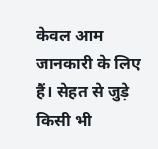केवल आम जानकारी के लिए हैं। सेहत से जुड़े किसी भी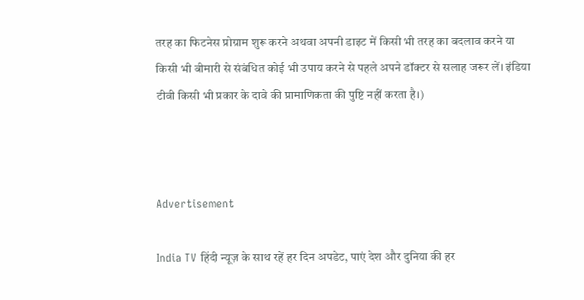तरह का फिटनेस प्रोग्राम शुरू करने अथवा अपनी डाइट में किसी भी तरह का बदलाव करने या किसी भी बीमारी से संबंधित कोई भी उपाय करने से पहले अपने डॉक्टर से सलाह जरूर लें। इंडिया टीवी किसी भी प्रकार के दावे की प्रामाणिकता की पुष्टि नहीं करता है।)



Advertisement

India TV हिंदी न्यूज़ के साथ रहें हर दिन अपडेट, पाएं देश और दुनिया की हर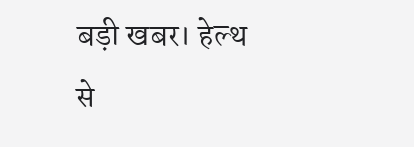बड़ी खबर। हेल्थ से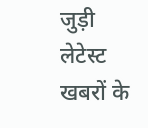जुड़ी लेटेस्ट खबरों के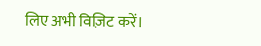लिए अभी विज़िट करें।